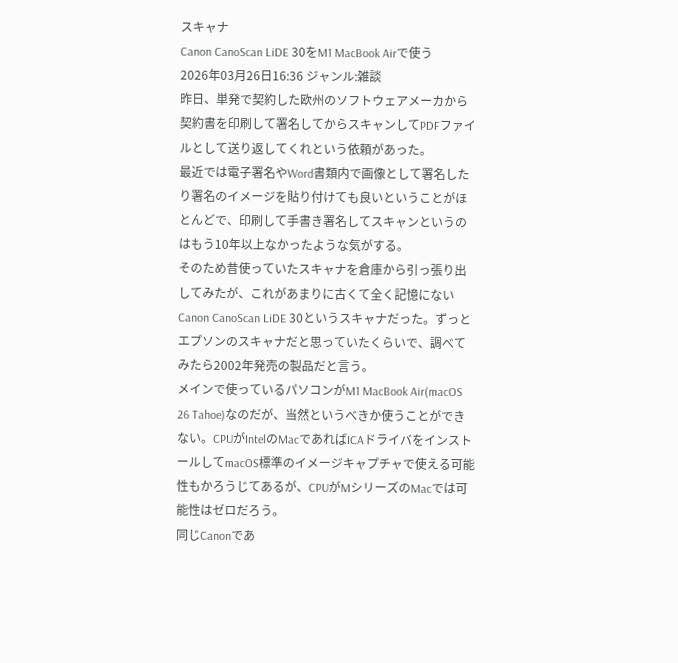スキャナ
Canon CanoScan LiDE 30をM1 MacBook Airで使う
2026年03月26日16:36 ジャンル:雑談
昨日、単発で契約した欧州のソフトウェアメーカから契約書を印刷して署名してからスキャンしてPDFファイルとして送り返してくれという依頼があった。
最近では電子署名やWord書類内で画像として署名したり署名のイメージを貼り付けても良いということがほとんどで、印刷して手書き署名してスキャンというのはもう10年以上なかったような気がする。
そのため昔使っていたスキャナを倉庫から引っ張り出してみたが、これがあまりに古くて全く記憶にないCanon CanoScan LiDE 30というスキャナだった。ずっとエプソンのスキャナだと思っていたくらいで、調べてみたら2002年発売の製品だと言う。
メインで使っているパソコンがM1 MacBook Air(macOS 26 Tahoe)なのだが、当然というべきか使うことができない。CPUがIntelのMacであればICAドライバをインストールしてmacOS標準のイメージキャプチャで使える可能性もかろうじてあるが、CPUがMシリーズのMacでは可能性はゼロだろう。
同じCanonであ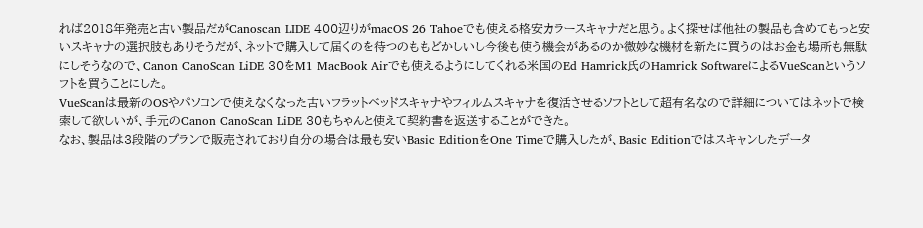れば2018年発売と古い製品だがCanoscan LIDE 400辺りがmacOS 26 Tahoeでも使える格安カラースキャナだと思う。よく探せば他社の製品も含めてもっと安いスキャナの選択肢もありそうだが、ネットで購入して届くのを待つのももどかしいし今後も使う機会があるのか微妙な機材を新たに買うのはお金も場所も無駄にしそうなので、Canon CanoScan LiDE 30をM1 MacBook Airでも使えるようにしてくれる米国のEd Hamrick氏のHamrick SoftwareによるVueScanというソフトを買うことにした。
VueScanは最新のOSやパソコンで使えなくなった古いフラットベッドスキャナやフィルムスキャナを復活させるソフトとして超有名なので詳細についてはネットで検索して欲しいが、手元のCanon CanoScan LiDE 30もちゃんと使えて契約書を返送することができた。
なお、製品は3段階のプランで販売されており自分の場合は最も安いBasic EditionをOne Timeで購入したが、Basic Editionではスキャンしたデータ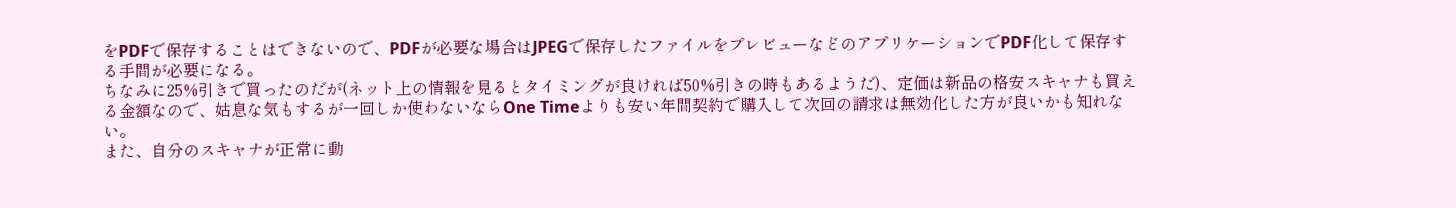をPDFで保存することはできないので、PDFが必要な場合はJPEGで保存したファイルをプレビューなどのアプリケーションでPDF化して保存する手間が必要になる。
ちなみに25%引きで買ったのだが(ネット上の情報を見るとタイミングが良ければ50%引きの時もあるようだ)、定価は新品の格安スキャナも買える金額なので、姑息な気もするが一回しか使わないならOne Timeよりも安い年間契約で購入して次回の請求は無効化した方が良いかも知れない。
また、自分のスキャナが正常に動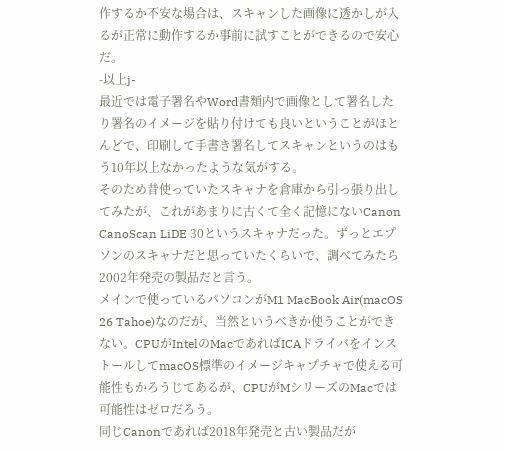作するか不安な場合は、スキャンした画像に透かしが入るが正常に動作するか事前に試すことができるので安心だ。
-以上j-
最近では電子署名やWord書類内で画像として署名したり署名のイメージを貼り付けても良いということがほとんどで、印刷して手書き署名してスキャンというのはもう10年以上なかったような気がする。
そのため昔使っていたスキャナを倉庫から引っ張り出してみたが、これがあまりに古くて全く記憶にないCanon CanoScan LiDE 30というスキャナだった。ずっとエプソンのスキャナだと思っていたくらいで、調べてみたら2002年発売の製品だと言う。
メインで使っているパソコンがM1 MacBook Air(macOS 26 Tahoe)なのだが、当然というべきか使うことができない。CPUがIntelのMacであればICAドライバをインストールしてmacOS標準のイメージキャプチャで使える可能性もかろうじてあるが、CPUがMシリーズのMacでは可能性はゼロだろう。
同じCanonであれば2018年発売と古い製品だが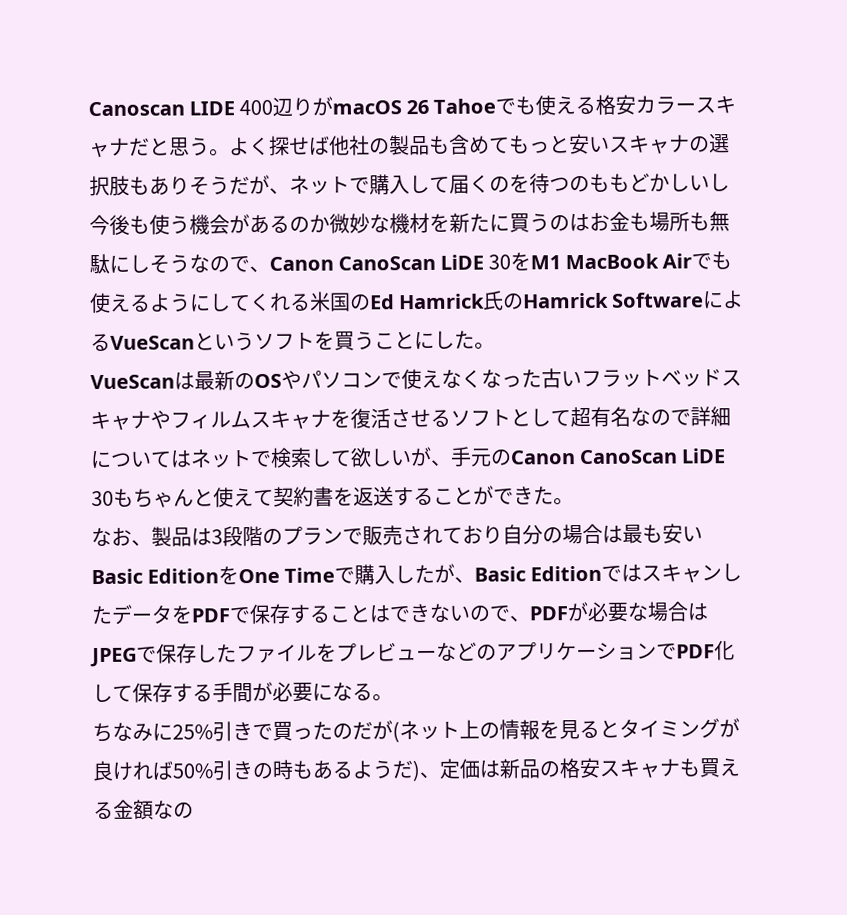Canoscan LIDE 400辺りがmacOS 26 Tahoeでも使える格安カラースキャナだと思う。よく探せば他社の製品も含めてもっと安いスキャナの選択肢もありそうだが、ネットで購入して届くのを待つのももどかしいし今後も使う機会があるのか微妙な機材を新たに買うのはお金も場所も無駄にしそうなので、Canon CanoScan LiDE 30をM1 MacBook Airでも使えるようにしてくれる米国のEd Hamrick氏のHamrick SoftwareによるVueScanというソフトを買うことにした。
VueScanは最新のOSやパソコンで使えなくなった古いフラットベッドスキャナやフィルムスキャナを復活させるソフトとして超有名なので詳細についてはネットで検索して欲しいが、手元のCanon CanoScan LiDE 30もちゃんと使えて契約書を返送することができた。
なお、製品は3段階のプランで販売されており自分の場合は最も安いBasic EditionをOne Timeで購入したが、Basic EditionではスキャンしたデータをPDFで保存することはできないので、PDFが必要な場合はJPEGで保存したファイルをプレビューなどのアプリケーションでPDF化して保存する手間が必要になる。
ちなみに25%引きで買ったのだが(ネット上の情報を見るとタイミングが良ければ50%引きの時もあるようだ)、定価は新品の格安スキャナも買える金額なの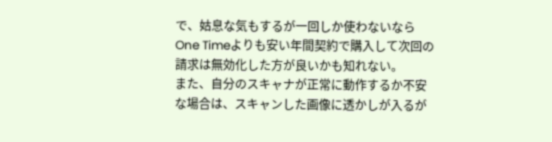で、姑息な気もするが一回しか使わないならOne Timeよりも安い年間契約で購入して次回の請求は無効化した方が良いかも知れない。
また、自分のスキャナが正常に動作するか不安な場合は、スキャンした画像に透かしが入るが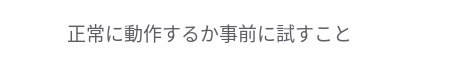正常に動作するか事前に試すこと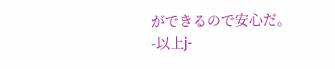ができるので安心だ。
-以上j-